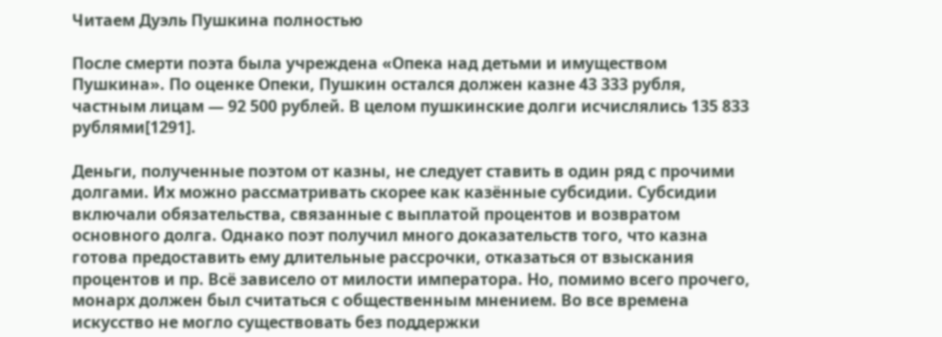Читаем Дуэль Пушкина полностью

После смерти поэта была учреждена «Опека над детьми и имуществом Пушкина». По оценке Опеки, Пушкин остался должен казне 43 333 рубля, частным лицам — 92 500 рублей. В целом пушкинские долги исчислялись 135 833 рублями[1291].

Деньги, полученные поэтом от казны, не следует ставить в один ряд с прочими долгами. Их можно рассматривать скорее как казённые субсидии. Субсидии включали обязательства, связанные с выплатой процентов и возвратом основного долга. Однако поэт получил много доказательств того, что казна готова предоставить ему длительные рассрочки, отказаться от взыскания процентов и пр. Всё зависело от милости императора. Но, помимо всего прочего, монарх должен был считаться с общественным мнением. Во все времена искусство не могло существовать без поддержки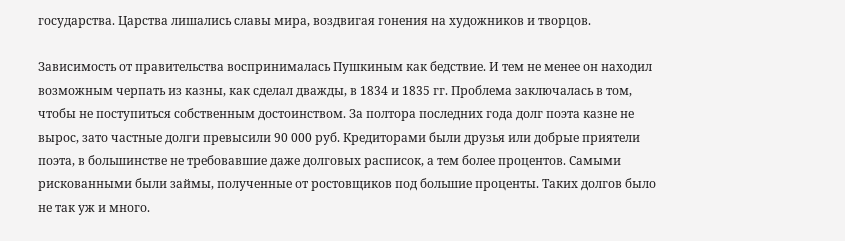государства. Царства лишались славы мира, воздвигая гонения на художников и творцов.

Зависимость от правительства воспринималась Пушкиным как бедствие. И тем не менее он находил возможным черпать из казны, как сделал дважды, в 1834 и 1835 гг. Проблема заключалась в том, чтобы не поступиться собственным достоинством. За полтора последних года долг поэта казне не вырос, зато частные долги превысили 90 000 руб. Кредиторами были друзья или добрые приятели поэта, в большинстве не требовавшие даже долговых расписок, а тем более процентов. Самыми рискованными были займы, полученные от ростовщиков под большие проценты. Таких долгов было не так уж и много.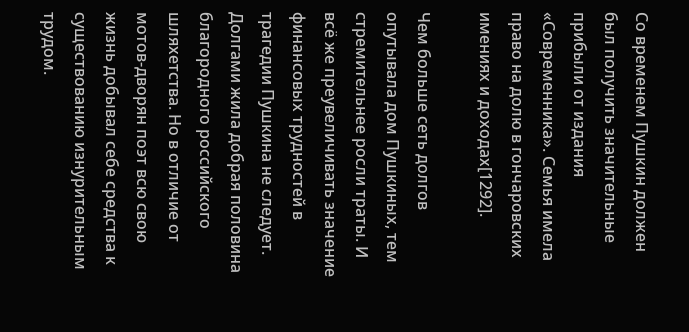Со временем Пушкин должен был получить значительные прибыли от издания «Современника». Семья имела право на долю в гончаровских имениях и доходах[1292].

Чем больше сеть долгов опутывала дом Пушкиных, тем стремительнее росли траты. И всё же преувеличивать значение финансовых трудностей в трагедии Пушкина не следует. Долгами жила добрая половина благородного российского шляхетства. Но в отличие от мотов-дворян поэт всю свою жизнь добывал себе средства к существованию изнурительным трудом.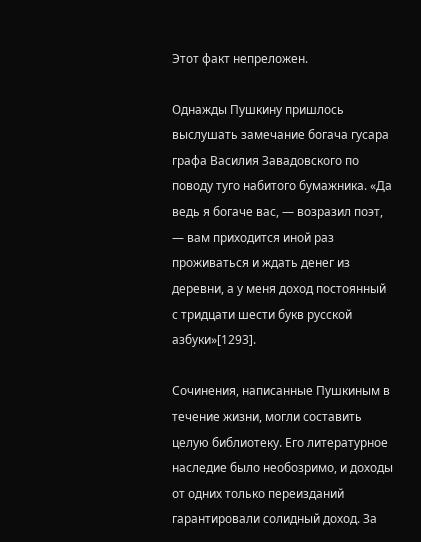Этот факт непреложен.

Однажды Пушкину пришлось выслушать замечание богача гусара графа Василия Завадовского по поводу туго набитого бумажника. «Да ведь я богаче вас, — возразил поэт, — вам приходится иной раз проживаться и ждать денег из деревни, а у меня доход постоянный с тридцати шести букв русской азбуки»[1293].

Сочинения, написанные Пушкиным в течение жизни, могли составить целую библиотеку. Его литературное наследие было необозримо, и доходы от одних только переизданий гарантировали солидный доход. За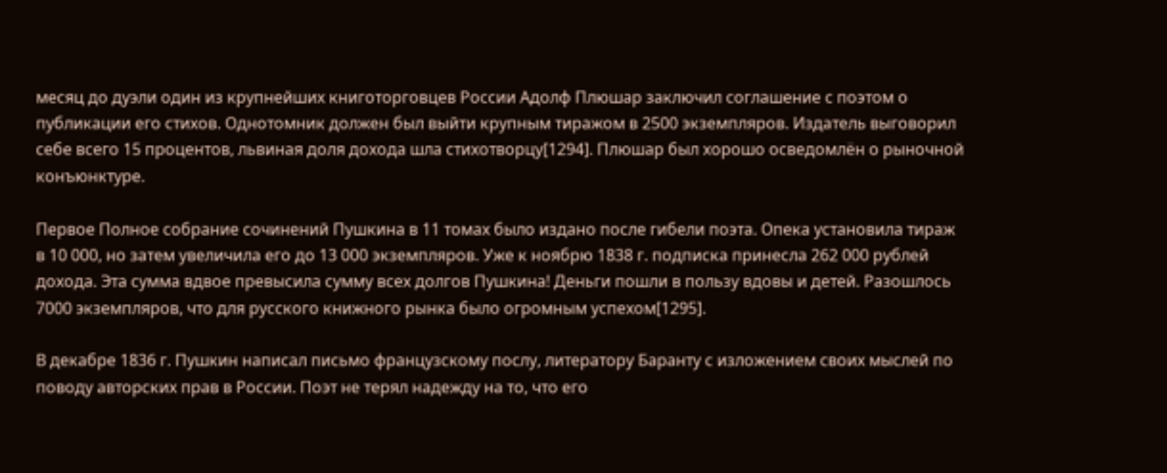месяц до дуэли один из крупнейших книготорговцев России Адолф Плюшар заключил соглашение с поэтом о публикации его стихов. Однотомник должен был выйти крупным тиражом в 2500 экземпляров. Издатель выговорил себе всего 15 процентов, львиная доля дохода шла стихотворцу[1294]. Плюшар был хорошо осведомлён о рыночной конъюнктуре.

Первое Полное собрание сочинений Пушкина в 11 томах было издано после гибели поэта. Опека установила тираж в 10 000, но затем увеличила его до 13 000 экземпляров. Уже к ноябрю 1838 г. подписка принесла 262 000 рублей дохода. Эта сумма вдвое превысила сумму всех долгов Пушкина! Деньги пошли в пользу вдовы и детей. Разошлось 7000 экземпляров, что для русского книжного рынка было огромным успехом[1295].

В декабре 1836 г. Пушкин написал письмо французскому послу, литератору Баранту с изложением своих мыслей по поводу авторских прав в России. Поэт не терял надежду на то, что его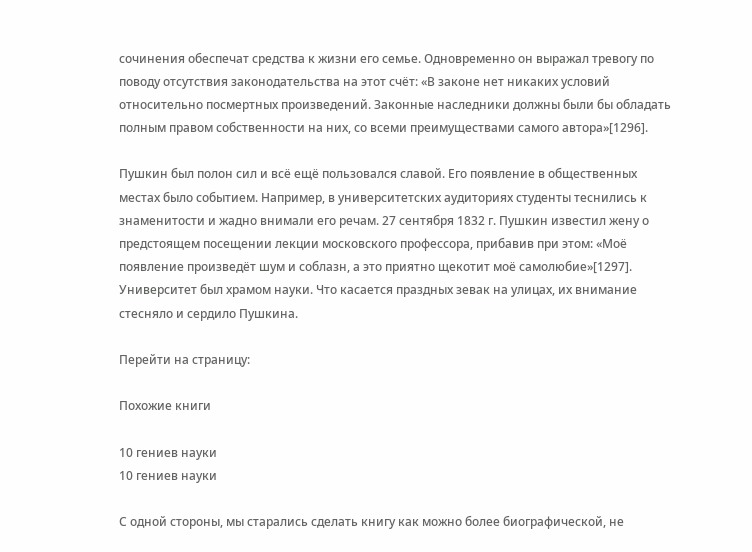сочинения обеспечат средства к жизни его семье. Одновременно он выражал тревогу по поводу отсутствия законодательства на этот счёт: «В законе нет никаких условий относительно посмертных произведений. Законные наследники должны были бы обладать полным правом собственности на них, со всеми преимуществами самого автора»[1296].

Пушкин был полон сил и всё ещё пользовался славой. Его появление в общественных местах было событием. Например, в университетских аудиториях студенты теснились к знаменитости и жадно внимали его речам. 27 сентября 1832 г. Пушкин известил жену о предстоящем посещении лекции московского профессора, прибавив при этом: «Моё появление произведёт шум и соблазн, а это приятно щекотит моё самолюбие»[1297]. Университет был храмом науки. Что касается праздных зевак на улицах, их внимание стесняло и сердило Пушкина.

Перейти на страницу:

Похожие книги

10 гениев науки
10 гениев науки

С одной стороны, мы старались сделать книгу как можно более биографической, не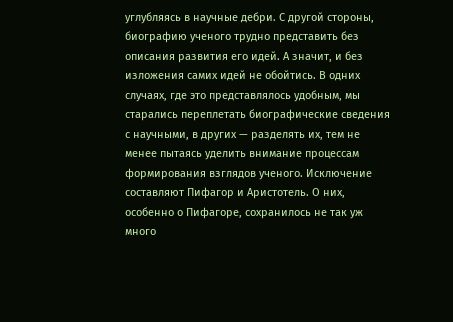углубляясь в научные дебри. С другой стороны, биографию ученого трудно представить без описания развития его идей. А значит, и без изложения самих идей не обойтись. В одних случаях, где это представлялось удобным, мы старались переплетать биографические сведения с научными, в других — разделять их, тем не менее пытаясь уделить внимание процессам формирования взглядов ученого. Исключение составляют Пифагор и Аристотель. О них, особенно о Пифагоре, сохранилось не так уж много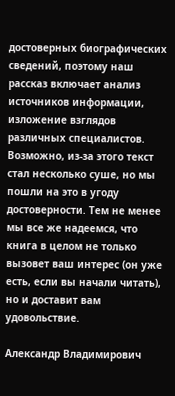достоверных биографических сведений, поэтому наш рассказ включает анализ источников информации, изложение взглядов различных специалистов. Возможно, из-за этого текст стал несколько суше, но мы пошли на это в угоду достоверности. Тем не менее мы все же надеемся, что книга в целом не только вызовет ваш интерес (он уже есть, если вы начали читать), но и доставит вам удовольствие.

Александр Владимирович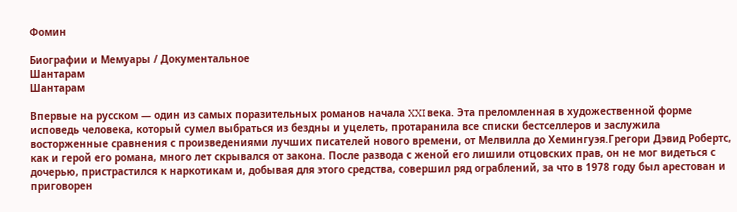Фомин

Биографии и Мемуары / Документальное
Шантарам
Шантарам

Впервые на русском — один из самых поразительных романов начала XXI века. Эта преломленная в художественной форме исповедь человека, который сумел выбраться из бездны и уцелеть, протаранила все списки бестселлеров и заслужила восторженные сравнения с произведениями лучших писателей нового времени, от Мелвилла до Хемингуэя.Грегори Дэвид Робертс, как и герой его романа, много лет скрывался от закона. После развода с женой его лишили отцовских прав, он не мог видеться с дочерью, пристрастился к наркотикам и, добывая для этого средства, совершил ряд ограблений, за что в 1978 году был арестован и приговорен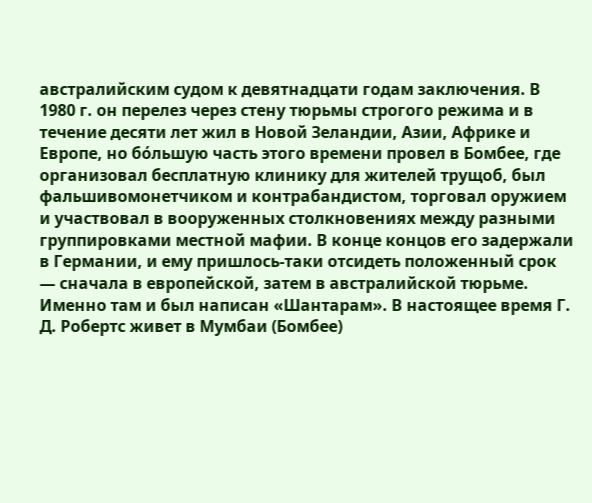австралийским судом к девятнадцати годам заключения. В 1980 г. он перелез через стену тюрьмы строгого режима и в течение десяти лет жил в Новой Зеландии, Азии, Африке и Европе, но бόльшую часть этого времени провел в Бомбее, где организовал бесплатную клинику для жителей трущоб, был фальшивомонетчиком и контрабандистом, торговал оружием и участвовал в вооруженных столкновениях между разными группировками местной мафии. В конце концов его задержали в Германии, и ему пришлось-таки отсидеть положенный срок — сначала в европейской, затем в австралийской тюрьме. Именно там и был написан «Шантарам». В настоящее время Г. Д. Робертс живет в Мумбаи (Бомбее)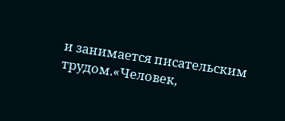и занимается писательским трудом.«Человек,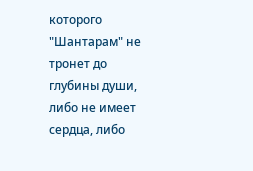которого "Шантарам" не тронет до глубины души, либо не имеет сердца, либо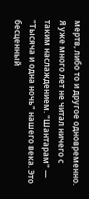мертв, либо то и другое одновременно. Я уже много лет не читал ничего с таким наслаждением. "Шантарам" — "Тысяча и одна ночь" нашего века. Это бесценный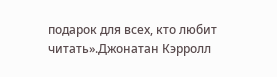подарок для всех, кто любит читать».Джонатан Кэрролл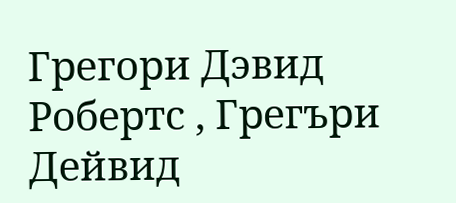Грегори Дэвид Робертс , Грегъри Дейвид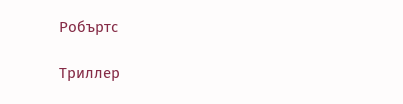Робъртс

Триллер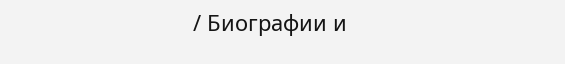/ Биографии и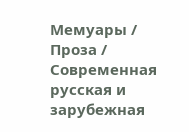Мемуары / Проза / Современная русская и зарубежная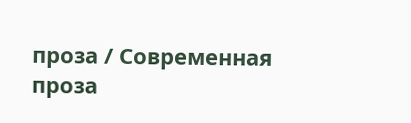проза / Современная проза